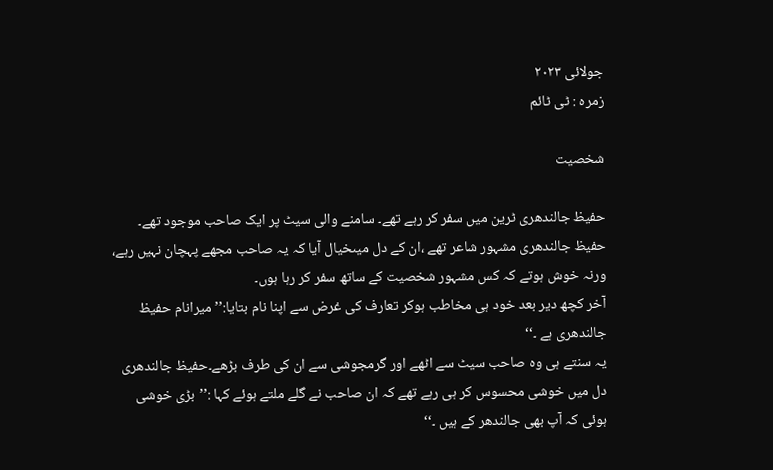جولائی ۲۰۲۳
زمرہ : ٹی ٹائم

شخصیت

حفیظ جالندھری ٹرین میں سفر کر رہے تھے۔ سامنے والی سیٹ پر ایک صاحب موجود تھے۔ حفیظ جالندھری مشہور شاعر تھے ،ان کے دل میںخیال آیا کہ یہ صاحب مجھے پہچان نہیں رہے، ورنہ خوش ہوتے کہ کس مشہور شخصیت کے ساتھ سفر کر رہا ہوں۔
آخر کچھ دیر بعد خود ہی مخاطب ہوکر تعارف کی غرض سے اپنا نام بتایا:’’میرانام حفیظ جالندھری ہے ۔‘‘
یہ سنتے ہی وہ صاحب سیٹ سے اٹھے اور گرمجوشی سے ان کی طرف بڑھے۔حفیظ جالندھری دل میں خوشی محسوس کر ہی رہے تھے کہ ان صاحب نے گلے ملتے ہوئے کہا :’’بڑی خوشی ہوئی کہ آپ بھی جالندھر کے ہیں ۔‘‘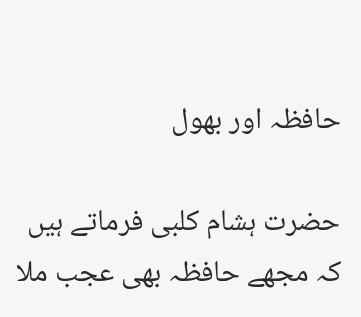حافظہ اور بھول

حضرت ہشام کلبی فرماتے ہیں کہ مجھے حافظہ بھی عجب ملا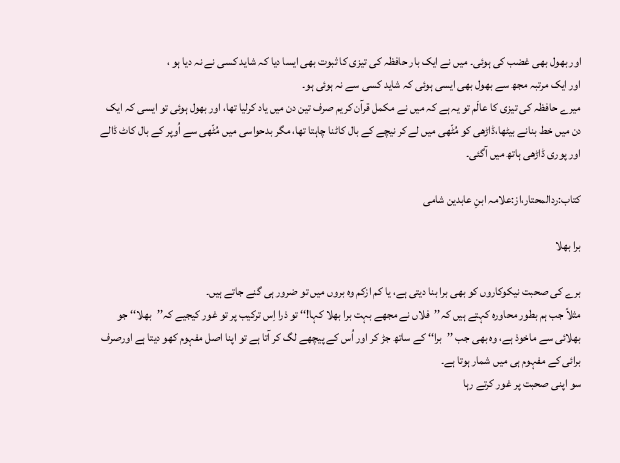اور بھول بھی غضب کی ہوئی۔ میں نے ایک بار حافظہ کی تیزی کا ثبوت بھی ایسا دیا کہ شاید کسی نے نہ دیا ہو ،
اور ایک مرتبہ مجھ سے بھول بھی ایسی ہوئی کہ شاید کسی سے نہ ہوئی ہو۔
میرے حافظہ کی تیزی کا عالَم تو یہ ہے کہ میں نے مکمل قرآن کریم صرف تین دن میں یاد کرلیا تھا، اور بھول ہوئی تو ایسی کہ ایک دن میں خط بنانے بیٹھا،ڈاڑھی کو مُٹّھی میں لے کر نیچے کے بال کاٹنا چاہتا تھا، مگر بدحواسی میں مُٹّھی سے اُوپر کے بال کاٹ ڈالے اور پوری ڈاڑھی ہاتھ میں آگئی۔

کتاب:ردالمحتار،از:علامہ ابنِ عابدین شامی

برا بھلا

برے کی صحبت نیکوکاروں کو بھی برا بنا دیتی ہے، یا کم ازکم وہ بروں میں تو ضرور ہی گنے جاتے ہیں۔
مثلاً جب ہم بطور محاورہ کہتے ہیں کہ’’فلاں نے مجھے بہت برا بھلا کہا!‘‘ تو ذرا اِس ترکیب پر تو غور کیجیے کہ’’بھلا‘‘ جو بھلائی سے ماخوذ ہے، وہ بھی جب ’’برا‘‘ کے ساتھ جڑ کر اور اُس کے پیچھے لگ کر آتا ہے تو اپنا اصل مفہوم کھو دیتا ہے اورصرف برائی کے مفہوم ہی میں شمار ہوتا ہے۔
سو اپنی صحبت پر غور کرتے رہا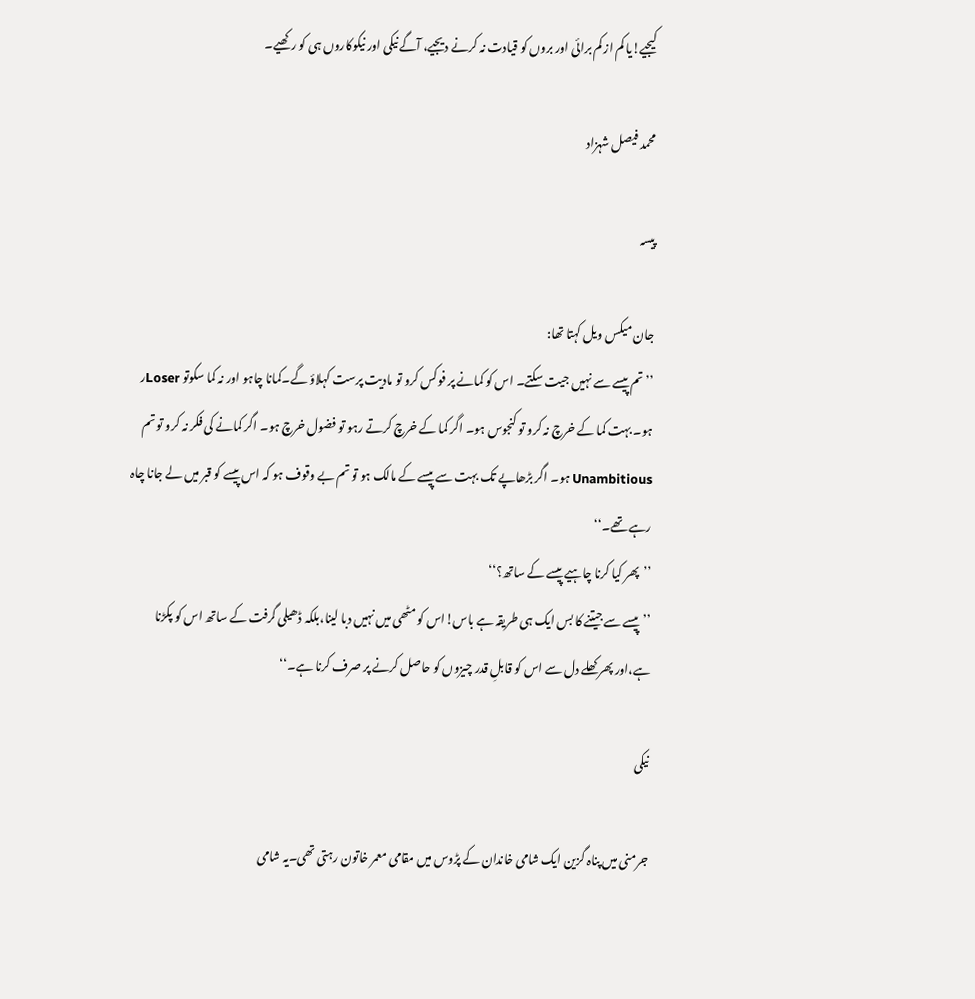کیجیے!یا کم از کم برائی اور بروں کو قیادت نہ کرنے دیجیے، آگے نیکی اور نیکوکاروں ہی کو رکھیے۔

محمد فیصل شہزاد

پیسہ

جان میکس ویل کہتا تھا:
’’تم پیسے سے نہیں جیت سکتے۔ اس کو کمانے پر فوکس کرو تو مادیت پرست کہلاؤ گے۔کمانا چاہو اور نہ کما سکوتو Loserر ہو۔ بہت کما کے خرچ نہ کرو تو کنجوس ہو۔ اگر کما کے خرچ کرتے رہو تو فضول خرچ ہو۔ اگر کمانے کی فکر نہ کرو تو تم Unambitious ہو۔ اگر بڑھاپے تک بہت سے پیسے کے مالک ہو تو تم بے وقوف ہو کہ اس پیسے کو قبر میں لے جانا چاہ رہے تھے۔‘‘
’’پھر کیا کرنا چاہیے پیسے کے ساتھ؟‘‘
’’پیسے سے جیتنے کا بس ایک ہی طریقہ ہے باس!اس کو مٹھی میں نہیں دبا لینا،بلکہ ڈھیلی گرفت کے ساتھ اس کو پکڑنا ہے،اور پھر کھلے دل سے اس کو قابلِ قدر چیزوں کو حاصل کرنے پر صرف کرنا ہے۔‘‘

نیکی

جرمنی میں پناہ گزین ایک شامی خاندان کے پڑوس میں مقامی معمر خاتون رہتی تھی۔یہ شامی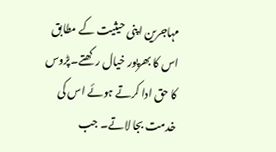مہاجرین اپنی حیثیت کے مطابق اس کا بھرپور خیال رکھتے۔پڑوس کا حق ادا کرتے ہوئے اس کی خدمت بجا لاتے۔ جب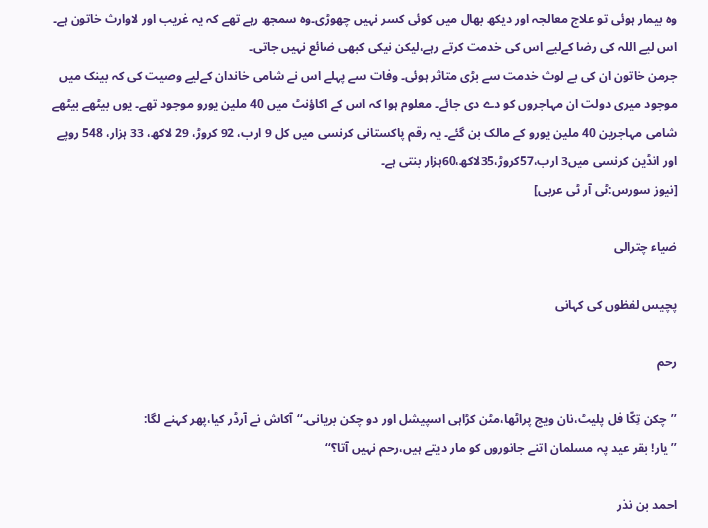وہ بیمار ہوئی تو علاج معالجہ اور دیکھ بھال میں کوئی کسر نہیں چھوڑی۔وہ سمجھ رہے تھے کہ یہ غریب اور لاوارث خاتون ہے۔ اس لیے اللہ کی رضا کےلیے اس کی خدمت کرتے رہے،لیکن نیکی کبھی ضائع نہیں جاتی۔
جرمن خاتون ان کی بے لوث خدمت سے بڑی متاثر ہوئی۔ وفات سے پہلے اس نے شامی خاندان کےلیے وصیت کی کہ بینک میں موجود میری دولت ان مہاجروں کو دے دی جائے۔ معلوم ہوا کہ اس کے اکاؤنٹ میں 40 ملین یورو موجود تھے۔ یوں بیٹھے بیٹھے شامی مہاجرین 40 ملین یورو کے مالک بن گئے۔ یہ رقم پاکستانی کرنسی میں کل 9 ارب، 92 کروڑ، 29 لاکھ، 33 ہزار، 548 روپے اور انڈین کرنسی میں3 ارب،57کروڑ،35لاکھ،60ہزار بنتی ہے۔
[نیوز سورس:ٹی آر ٹی عربی]

ضیاء چترالی

پچیس لفظوں کی کہانی

رحم

’’چکن تِکّا فل پلیٹ،نان ویج پراٹھا،مٹن کڑاہی اسپیشل اور دو چکن بریانی۔‘‘آکاش نے آرڈر کیا،پھر کہنے لگا:
’’یار! بقر عید پہ مسلمان اتنے جانوروں کو مار دیتے ہیں،رحم نہیں آتا؟‘‘

احمد بن نذر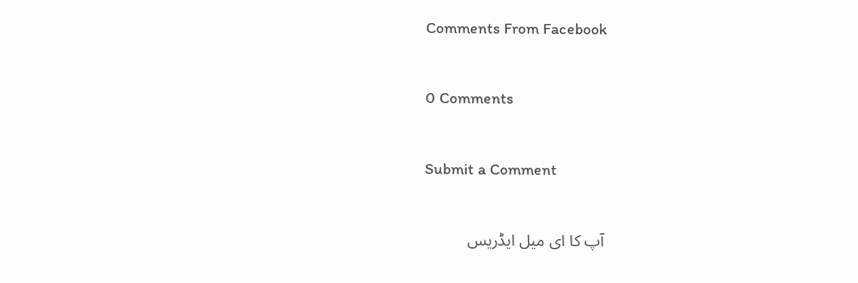Comments From Facebook

0 Comments

Submit a Comment

آپ کا ای میل ایڈریس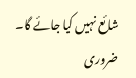شائع نہیں کیا جائے گا۔ ضروری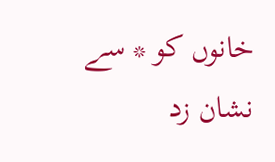خانوں کو * سے نشان زد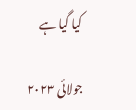کیا گیا ہے

جولائی ۲۰۲۳